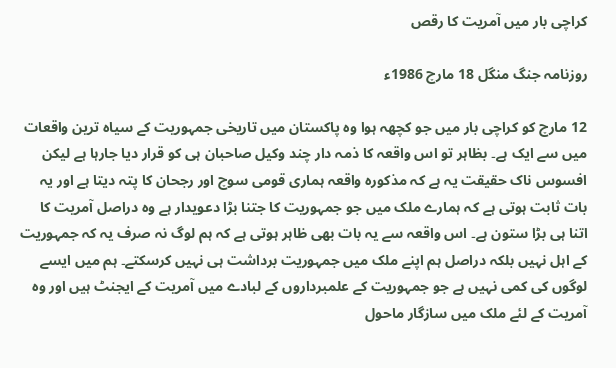کراچی بار میں آمریت کا رقص

روزنامہ جنگ منگل 18 مارچ 1986ء

12 مارچ کو کراچی بار میں جو کچھہ ہوا وہ پاکستان میں تاریخی جمہوریت کے سیاہ ترین واقعات میں سے ایک ہے۔ بظاہر تو اس واقعہ کا ذمہ دار چند وکیل صاحبان ہی کو قرار دیا جارہا ہے لیکن افسوس ناک حقیقت یہ ہے کہ مذکورہ واقعہ ہماری قومی سوچ اور رجحان کا پتہ دیتا ہے اور یہ بات ثابت ہوتی ہے کہ ہمارے ملک میں جو جمہوریت کا جتنا بڑا دعویدار ہے وہ دراصل آمریت کا اتنا ہی بڑا ستون ہے۔ اس واقعہ سے یہ بات بھی ظاہر ہوتی ہے کہ ہم لوگ نہ صرف یہ کہ جمہوریت کے اہل نہیں بلکہ دراصل ہم اپنے ملک میں جمہوریت برداشت ہی نہیں کرسکتے۔ ہم میں ایسے لوگوں کی کمی نہیں ہے جو جمہوریت کے علمبرداروں کے لبادے میں آمریت کے ایجنٹ ہیں اور وہ آمریت کے لئے ملک میں سازگار ماحول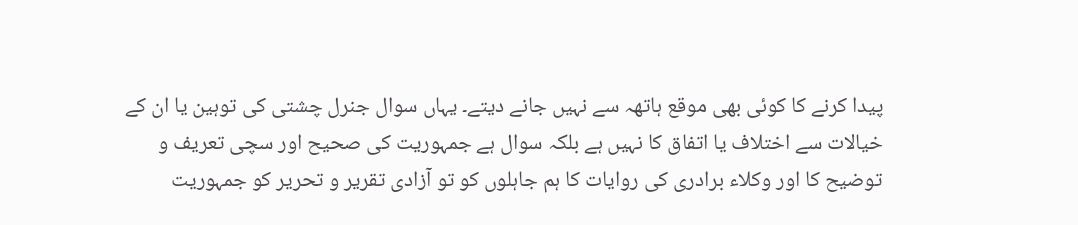پیدا کرنے کا کوئی بھی موقع ہاتھہ سے نہیں جانے دیتے۔ یہاں سوال جنرل چشتی کی توہین یا ان کے خیالات سے اختلاف یا اتفاق کا نہیں ہے بلکہ سوال ہے جمہوریت کی صحیح اور سچی تعریف و توضیح کا اور وکلاء برادری کی روایات کا ہم جاہلوں کو تو آزادی تقریر و تحریر کو جمہوریت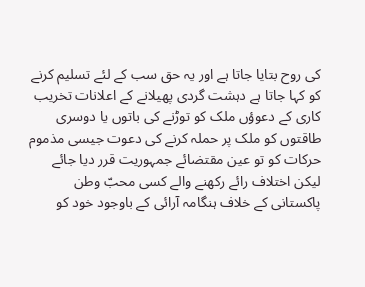کی روح بتایا جاتا ہے اور یہ حق سب کے لئے تسلیم کرنے کو کہا جاتا ہے دہشت گردی پھیلانے کے اعلانات تخریب کاری کے دعوؤں ملک کو توڑنے کی باتوں یا دوسری طاقتوں کو ملک پر حملہ کرنے کی دعوت جیسی مذموم حرکات کو تو عین مقتضائے جمہوریت قرر دیا جائے لیکن اختلاف رائے رکھنے والے کسی محبّ وطن پاکستانی کے خلاف ہنگامہ آرائی کے باوجود خود کو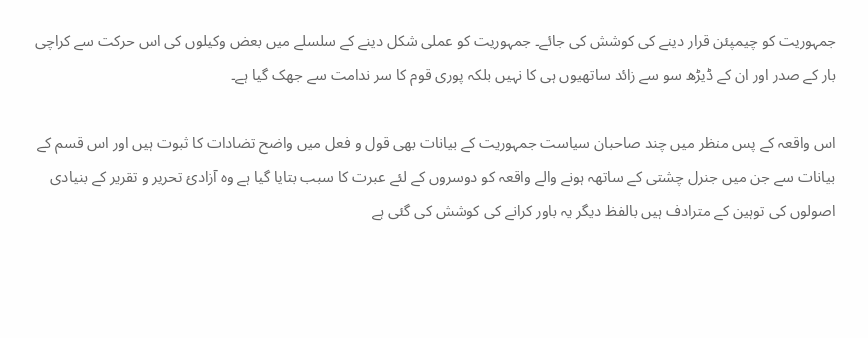جمہوریت کو چیمپئن قرار دینے کی کوشش کی جائے۔ جمہوریت کو عملی شکل دینے کے سلسلے میں بعض وکیلوں کی اس حرکت سے کراچی بار کے صدر اور ان کے ڈیڑھ سو سے زائد ساتھیوں ہی کا نہیں بلکہ پوری قوم کا سر ندامت سے جھک گیا ہے۔

اس واقعہ کے پس منظر میں چند صاحبان سیاست جمہوریت کے بیانات بھی قول و فعل میں واضح تضادات کا ثبوت ہیں اور اس قسم کے بیانات سے جن میں جنرل چشتی کے ساتھہ ہونے والے واقعہ کو دوسروں کے لئے عبرت کا سبب بتایا گیا ہے وہ آزادیٔ تحریر و تقریر کے بنیادی اصولوں کی توہین کے مترادف ہیں بالفظ دیگر یہ باور کرانے کی کوشش کی گئی ہے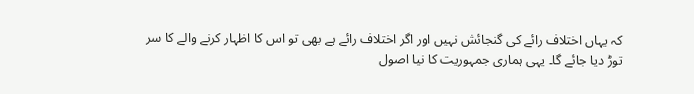کہ یہاں اختلاف رائے کی گنجائش نہیں اور اگر اختلاف رائے ہے بھی تو اس کا اظہار کرنے والے کا سر توڑ دیا جائے گا۔ یہی ہماری جمہوریت کا نیا اصول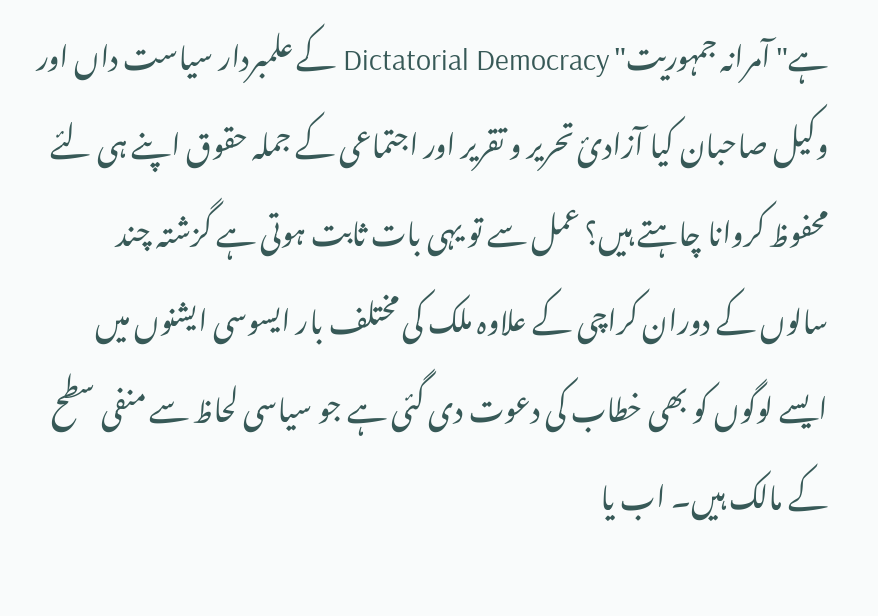ہے" آمرانہ جمہوریت" Dictatorial Democracy کے علمبردار سیاست داں اور وکیل صاحبان کیا آزادیٔ تحریر و تقریر اور اجتماعی کے جملہ حقوق اپنے ہی لئے محفوظ کروانا چاہتے ہیں؟ عمل سے تو یہی بات ثابت ہوتی ہے گزشتہ چند سالوں کے دوران کراچی کے علاوہ ملک کی مختلف بار ایسوسی ایشنوں میں ایسے لوگوں کو بھی خطاب کی دعوت دی گئی ہے جو سیاسی لحاظ سے منفی سطح کے مالک ہیں۔ اب یا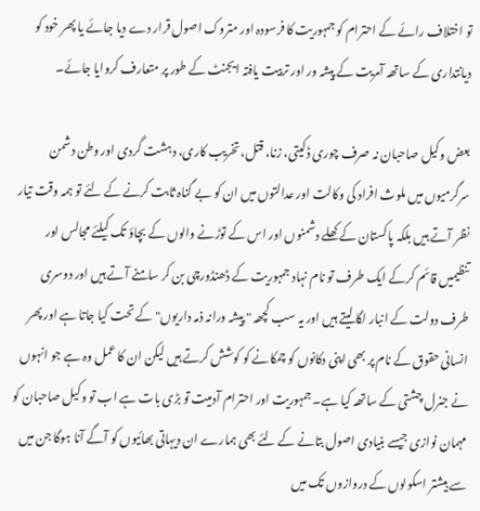تو اختلاف رائے کے احترام کو جمہوریت کا فرسودہ اور متروک اصول قرار دے دیا جائے یا پھر خود کو دیانتداری کے ساتھہ آمریت کے پیشہ ور اور تربیت یافتہ ایجنٹ کے طور پر متعارف کروایا جائے۔

بعض وکیل صاحبان نہ صرف چوری ڈکیتی، زنا، قتل، تخریب کاری، دہشت گردی اور وطن دشمن سرگرمیوں میں ملوث افراد کی وکالت اور عدالتوں میں ان کو بے گناہ ثابت کرنے کے لئے تو ہمہ وقت تیار نظر آتے ہیں بلکہ پاکستان کے کھلے دشمنوں اور اس کے توڑنے والوں کے بچاؤ تک کیلئے مجالس اور تنظیمیں قائم کرکے ایک طرف تو نام نہاد جمہوریت کے ڈھنڈورچی بن کر سامنے آتے ہیں اور دوسری طرف دولت کے انبار لگا لیتے ہیں اور یہ سب کچھہ " پیشہ ورانہ ذمہ داریوں" کے تحت کیا جاتا ہے اور پھر انسانی حقوق کے نام پر بھی اپنی دکانوں کو چمکانے کو کوشش کرتے ہیں لیکن ان کا عمل وہ ہے جو انہوں نے جنرل چشتی کے ساتھہ کیا ہے۔ جمہوریت اور احترام آدمیت تو بڑی بات ہے اب تو وکیل صاحبان کو مہمان نوازی جیسے بنیادی اصول بتانے کے لئے بھی ہمارے ان دیہاتی بھائیوں کو آگے آنا ہوگا جن میں سے بیشتر اسکولوں کے دروازوں تک میں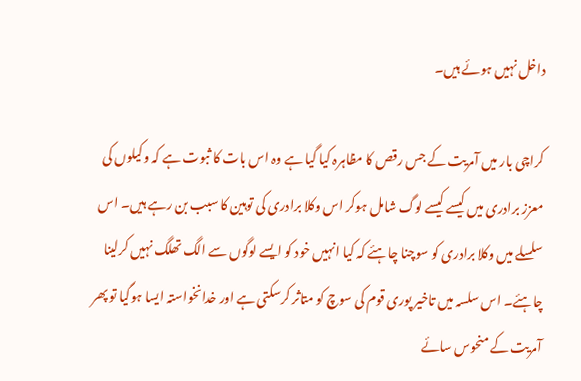داخل نہیں ہوئے ہیں۔

کراچی بار میں آمریت کے جس رقص کا مظاہرہ کیا گیا ہے وہ اس بات کا ثبوت ہے کہ وکیلوں کی معزز برادری میں کیسے کیسے لوگ شامل ہوکر اس وکلا برادری کی توہین کا سبب بن رہے ہیں۔ اس سلسلے میں وکلا برادری کو سوچنا چاہئے کہ کیا انہیں خود کو ایسے لوگوں سے الگ تھلگ نہیں کرلینا چاہئے۔ اس سلسہ میں تاخیر پوری قوم کی سوچ کو متاثر کرسکتی ہے اور خدانخواستہ ایسا ہوگیا تو پھر آمریت کے منحوس سائے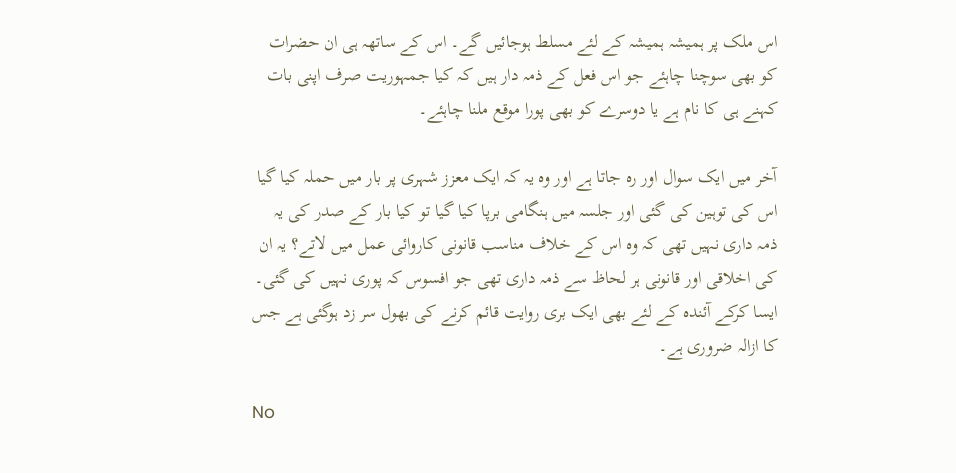اس ملک پر ہمیشہ ہمیشہ کے لئے مسلط ہوجائیں گے۔ اس کے ساتھہ ہی ان حضرات کو بھی سوچنا چاہئے جو اس فعل کے ذمہ دار ہیں کہ کیا جمہوریت صرف اپنی بات کہنے ہی کا نام ہے یا دوسرے کو بھی پورا موقع ملنا چاہئے۔

آخر میں ایک سوال اور رہ جاتا ہے اور وہ یہ کہ ایک معزز شہری پر بار میں حملہ کیا گیا اس کی توہین کی گئی اور جلسہ میں ہنگامی برپا کیا گیا تو کیا بار کے صدر کی یہ ذمہ داری نہیں تھی کہ وہ اس کے خلاف مناسب قانونی کاروائی عمل میں لاتے؟ یہ ان کی اخلاقی اور قانونی ہر لحاظ سے ذمہ داری تھی جو افسوس کہ پوری نہیں کی گئی۔ ایسا کرکے آئندہ کے لئے بھی ایک بری روایت قائم کرنے کی بھول سر زد ہوگئی ہے جس کا ازالہ ضروری ہے۔

No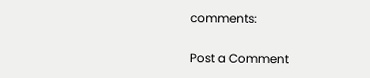comments:

Post a Comment